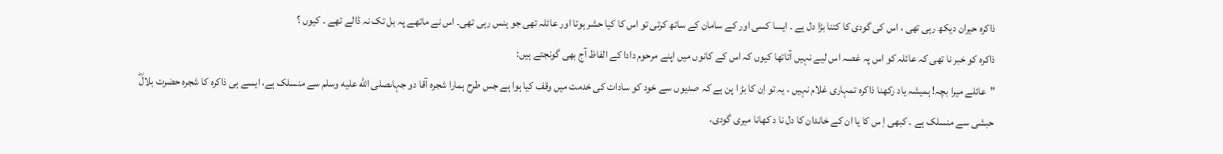ذاکرہ حیران دیکھ رہی تھی ، اس کی گودی کا کتنا بڑا دل ہے ۔ ایسا کسی اور کے سامان کے ساتھ کرتی تو اس کا کیا حشر ہوتا اور عائلہ تھی جو ہنس رہی تھی۔ اس نے ماتھے پہ بل تک نہ ڈالے تھے ۔ کیوں ؟
ذاکرہ کو خبر نا تھی کہ عائلہ کو اس پہ غصہ اس لیے نہیں آتاتھا کیوں کہ اس کے کانوں میں اپنے مرحوم دادا کے الفاظ آج بھی گونجتے ہیں:
”عائلے میرا بچہ! ہمیشہ یاد رکھنا ذاکرہ تمہاری غلام نہیں ، یہ تو اِن کا بڑ ا پن ہے کہ صدیوں سے خود کو سادات کی خدمت میں وقف کیا ہوا ہے جس طرح ہمارا شجرہ آقا دو جہاںصلى الله عليه وسلم سے منسلک ہے، ایسے ہی ذاکرہ کا شجرہ حضرت بلالؓ حبشی سے منسلک ہے ۔ کبھی اِ س کا یا ان کے خاندان کا دل نا د کھانا میری گودی،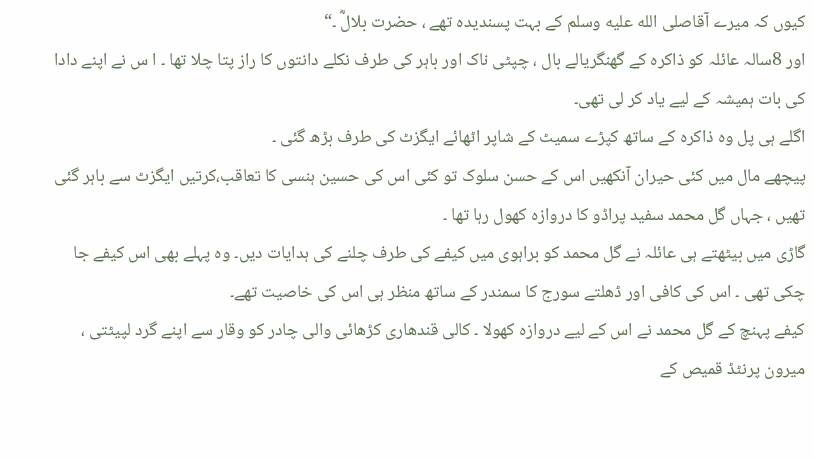کیوں کہ میرے آقاصلى الله عليه وسلم کے بہت پسندیدہ تھے ، حضرت بلالؓ ۔“
اور 8سالہ عائلہ کو ذاکرہ کے گھنگریالے بال ، چپٹی ناک اور باہر کی طرف نکلے دانتوں کا راز پتا چلا تھا ۔ ا س نے اپنے دادا کی بات ہمیشہ کے لیے یاد کر لی تھی۔
اگلے ہی پل وہ ذاکرہ کے ساتھ کپڑے سمیٹ کے شاپر اٹھائے ایگزٹ کی طرف بڑھ گئی ۔
پیچھے مال میں کئی حیران آنکھیں اس کے حسن سلوک تو کئی اس کی حسین ہنسی کا تعاقب،کرتیں ایگزٹ سے باہر گئی تھیں ، جہاں گل محمد سفید پراڈو کا دروازہ کھول رہا تھا ۔
گاڑی میں بیٹھتے ہی عائلہ نے گل محمد کو براہوی میں کیفے کی طرف چلنے کی ہدایات دیں۔ وہ پہلے بھی اس کیفے جا چکی تھی ۔ اس کی کافی اور ڈھلتے سورج کا سمندر کے ساتھ منظر ہی اس کی خاصیت تھے۔
کیفے پہنچ کے گل محمد نے اس کے لیے دروازہ کھولا ۔ کالی قندھاری کڑھائی والی چادر کو وقار سے اپنے گرد لپیٹتی ، میرون پرنٹڈ قمیص کے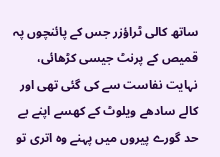ساتھ کالی ٹراؤزر جس کے پائنچوں پہ قمیص کے پرنٹ جیسی کڑھائی، نہایت نفاست سے کی گئی تھی اور کالے سادھے ویلوٹ کے کھسے اپنے بے حد گورے پیروں میں پہنے وہ اتری تو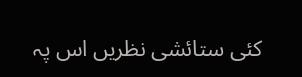کئی ستائشی نظریں اس پہ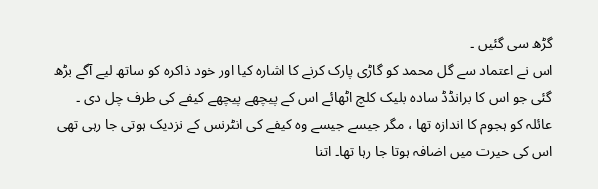گڑھ سی گئیں ۔
اس نے اعتماد سے گل محمد کو گاڑی پارک کرنے کا اشارہ کیا اور خود ذاکرہ کو ساتھ لیے آگے بڑھ گئی جو اس کا برانڈڈ سادہ بلیک کلچ اٹھائے اس کے پیچھے پیچھے کیفے کی طرف چل دی ۔
عائلہ کو ہجوم کا اندازہ تھا ، مگر جیسے جیسے وہ کیفے کی انٹرنس کے نزدیک ہوتی جا رہی تھی اس کی حیرت میں اضافہ ہوتا جا رہا تھا۔ اتنا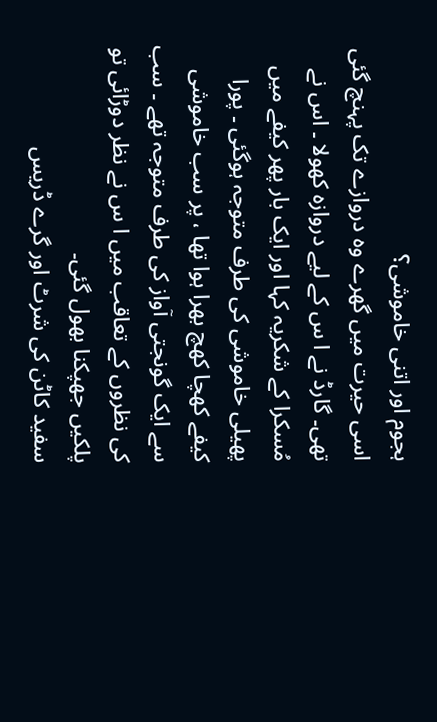ہجوم اور اتنی خاموشی؟
اسی حیرت میں گھرے وہ دروازے تک پہنچ گئی تھی۔ گارڈ نے ا س کے لیے دروازہ کھولا ۔ اس نے مُسکرا کے شکریہ کہا اور ایک بار پھر کیفے میں پھیلی خاموشی کی طرف متوجہ ہوگئی ۔ پورا کیفے کھچا کھچ بھرا ہوا تھا ، پر سب خاموشی سے ایک گونجتی آواز کی طرف متوجہ تھے ۔ سب کی نظروں کے تعاقب میں ا س نے نظر دوڑائی تو پلکیں جھپکنا بھول گئی۔
سفید کاٹن کی شرٹ اور گرے ڈریس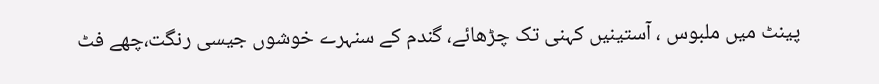پینٹ میں ملبوس ، آستینیں کہنی تک چڑھائے، گندم کے سنہرے خوشوں جیسی رنگت،چھے فٹ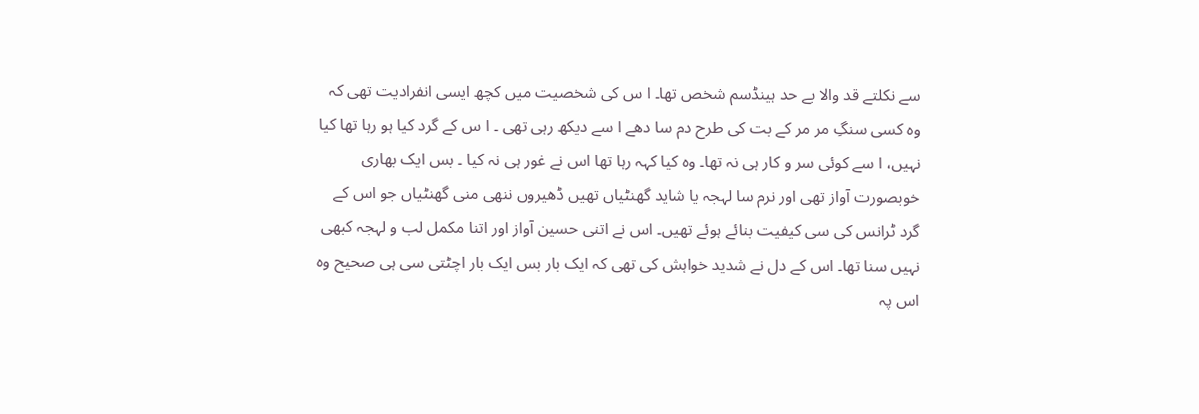سے نکلتے قد والا بے حد ہینڈسم شخص تھا۔ ا س کی شخصیت میں کچھ ایسی انفرادیت تھی کہ وہ کسی سنگِ مر مر کے بت کی طرح دم سا دھے ا سے دیکھ رہی تھی ۔ ا س کے گرد کیا ہو رہا تھا کیا نہیں، ا سے کوئی سر و کار ہی نہ تھا۔ وہ کیا کہہ رہا تھا اس نے غور ہی نہ کیا ۔ بس ایک بھاری خوبصورت آواز تھی اور نرم سا لہجہ یا شاید گھنٹیاں تھیں ڈھیروں ننھی منی گھنٹیاں جو اس کے گرد ٹرانس کی سی کیفیت بنائے ہوئے تھیں۔ اس نے اتنی حسین آواز اور اتنا مکمل لب و لہجہ کبھی نہیں سنا تھا۔ اس کے دل نے شدید خواہش کی تھی کہ ایک بار بس ایک بار اچٹتی سی ہی صحیح وہ اس پہ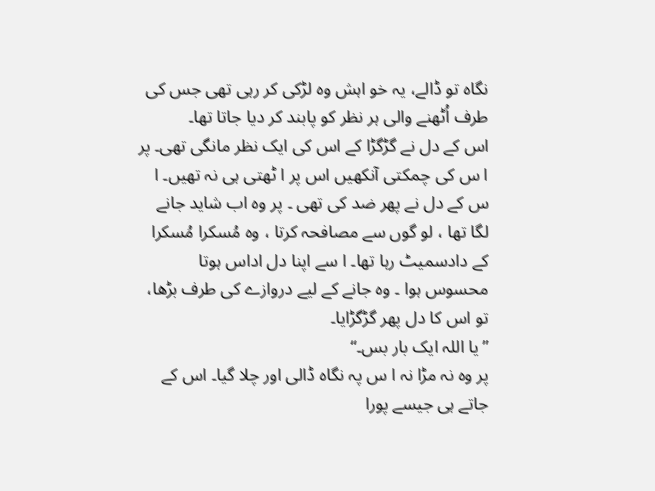نگاہ تو ڈالے، یہ خو اہش وہ لڑکی کر رہی تھی جس کی طرف اُٹھنے والی ہر نظر کو پابند کر دیا جاتا تھا۔
اس کے دل نے گڑگڑا کے اس کی ایک نظر مانگی تھی۔ پر ا س کی چمکتی آنکھیں اس پر ا ٹھتی ہی نہ تھیں۔ ا س کے دل نے پھر ضد کی تھی ۔ پر وہ اب شاید جانے لگا تھا ، لو گوں سے مصافحہ کرتا ، وہ مُسکرا مُسکرا کے دادسمیٹ رہا تھا۔ ا سے اپنا دل اداس ہوتا محسوس ہوا ۔ وہ جانے کے لیے دروازے کی طرف بڑھا، تو اس کا دل پھر گڑگڑایا۔
”یا اللہ ایک بار بس۔“
پر وہ نہ مڑا نہ ا س پہ نگاہ ڈالی اور چلا گیا۔ اس کے جاتے ہی جیسے پورا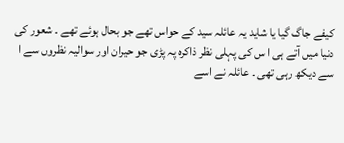کیفے جاگ گیا یا شاید یہ عائلہ سید کے حواس تھے جو بحال ہوئے تھے ۔ شعور کی دنیا میں آتے ہی ا س کی پہلی نظر ذاکرہ پہ پڑی جو حیران اور سوالیہ نظروں سے ا سے دیکھ رہی تھی ۔ عائلہ نے اسے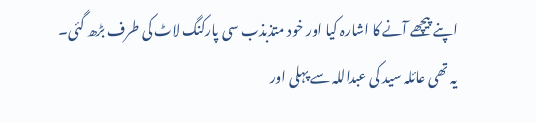اپنے پیچھے آنے کا اشارہ کیا اور خود متذبذب سی پارکنگ لاٹ کی طرف بڑھ گئی۔
یہ تھی عائلہ سید کی عبداللہ سے پہلی اور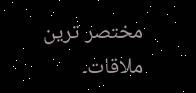مختصر ترین ملاقات۔